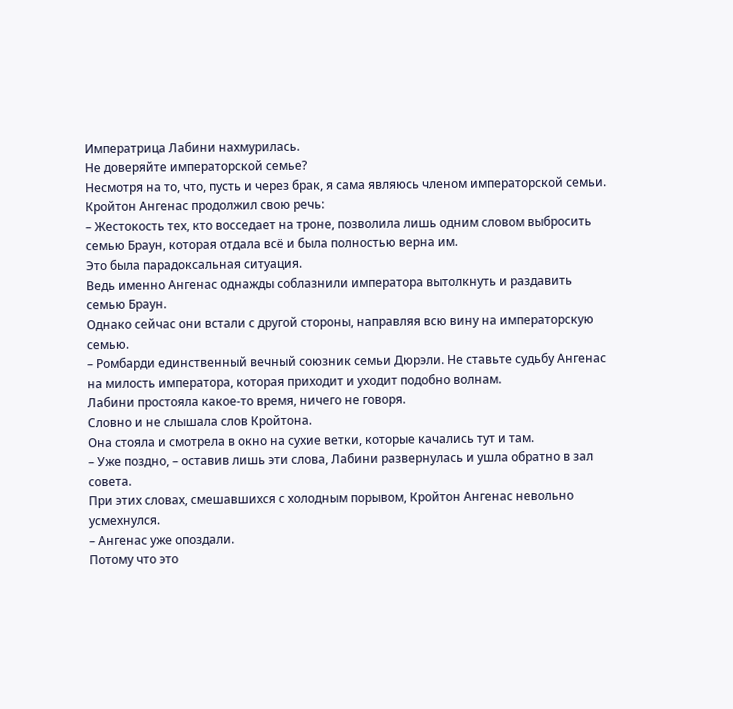Императрица Лабини нахмурилась.
Не доверяйте императорской семье?
Несмотря на то, что, пусть и через брак, я сама являюсь членом императорской семьи.
Кройтон Ангенас продолжил свою речь:
– Жестокость тех, кто восседает на троне, позволила лишь одним словом выбросить семью Браун, которая отдала всё и была полностью верна им.
Это была парадоксальная ситуация.
Ведь именно Ангенас однажды соблазнили императора вытолкнуть и раздавить семью Браун.
Однако сейчас они встали с другой стороны, направляя всю вину на императорскую семью.
– Ромбарди единственный вечный союзник семьи Дюрэли. Не ставьте судьбу Ангенас на милость императора, которая приходит и уходит подобно волнам.
Лабини простояла какое-то время, ничего не говоря.
Словно и не слышала слов Кройтона.
Она стояла и смотрела в окно на сухие ветки, которые качались тут и там.
– Уже поздно, – оставив лишь эти слова, Лабини развернулась и ушла обратно в зал совета.
При этих словах, смешавшихся с холодным порывом, Кройтон Ангенас невольно усмехнулся.
– Ангенас уже опоздали.
Потому что это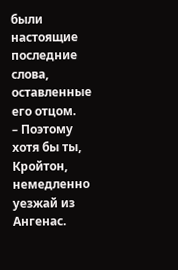были настоящие последние слова, оставленные его отцом.
– Поэтому хотя бы ты, Кройтон, немедленно уезжай из Ангенас.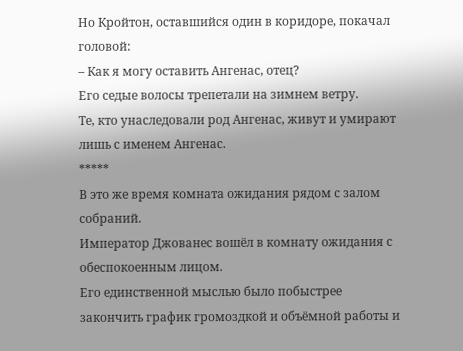Но Кройтон, оставшийся один в коридоре, покачал головой:
– Как я могу оставить Ангенас, отец?
Его седые волосы трепетали на зимнем ветру.
Те, кто унаследовали род Ангенас, живут и умирают лишь с именем Ангенас.
*****
В это же время комната ожидания рядом с залом собраний.
Император Джованес вошёл в комнату ожидания с обеспокоенным лицом.
Его единственной мыслью было побыстрее закончить график громоздкой и объёмной работы и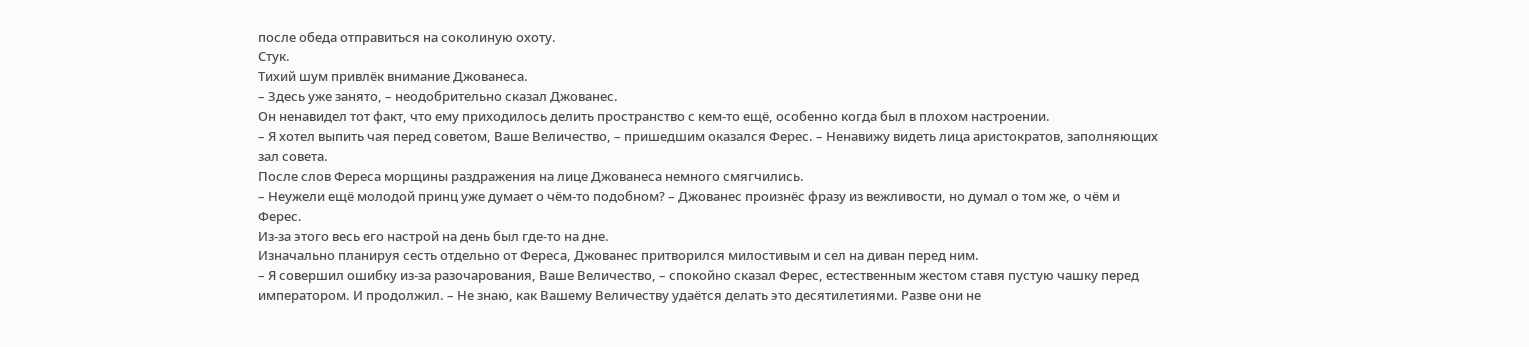после обеда отправиться на соколиную охоту.
Стук.
Тихий шум привлёк внимание Джованеса.
– Здесь уже занято, – неодобрительно сказал Джованес.
Он ненавидел тот факт, что ему приходилось делить пространство с кем-то ещё, особенно когда был в плохом настроении.
– Я хотел выпить чая перед советом, Ваше Величество, – пришедшим оказался Ферес. – Ненавижу видеть лица аристократов, заполняющих зал совета.
После слов Фереса морщины раздражения на лице Джованеса немного смягчились.
– Неужели ещё молодой принц уже думает о чём-то подобном? – Джованес произнёс фразу из вежливости, но думал о том же, о чём и Ферес.
Из-за этого весь его настрой на день был где-то на дне.
Изначально планируя сесть отдельно от Фереса, Джованес притворился милостивым и сел на диван перед ним.
– Я совершил ошибку из-за разочарования, Ваше Величество, – спокойно сказал Ферес, естественным жестом ставя пустую чашку перед императором. И продолжил. – Не знаю, как Вашему Величеству удаётся делать это десятилетиями. Разве они не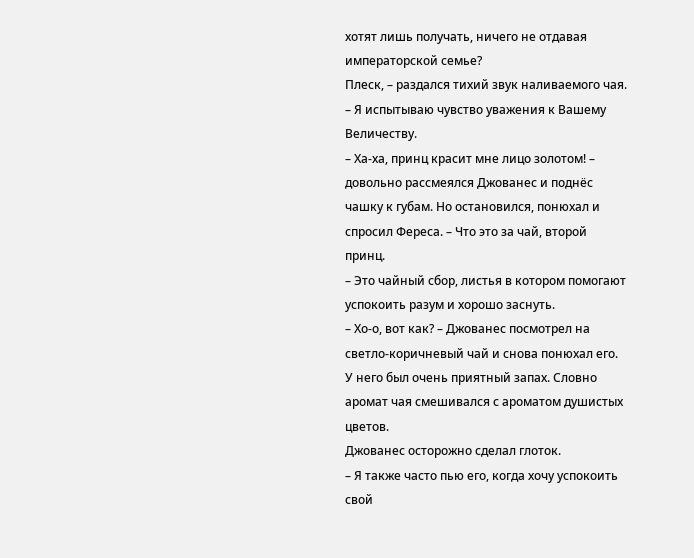хотят лишь получать, ничего не отдавая императорской семье?
Плеск, – раздался тихий звук наливаемого чая.
– Я испытываю чувство уважения к Вашему Величеству.
– Ха-ха, принц красит мне лицо золотом! – довольно рассмеялся Джованес и поднёс чашку к губам. Но остановился, понюхал и спросил Фереса. – Что это за чай, второй принц.
– Это чайный сбор, листья в котором помогают успокоить разум и хорошо заснуть.
– Хо-о, вот как? – Джованес посмотрел на светло-коричневый чай и снова понюхал его.
У него был очень приятный запах. Словно аромат чая смешивался с ароматом душистых цветов.
Джованес осторожно сделал глоток.
– Я также часто пью его, когда хочу успокоить свой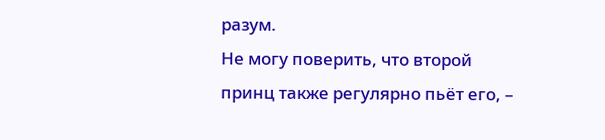разум.
Не могу поверить, что второй принц также регулярно пьёт его, –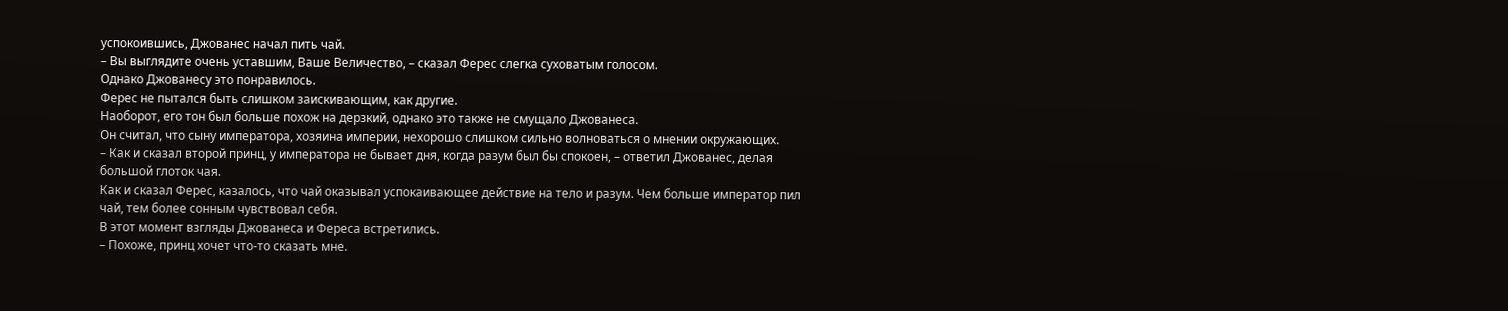успокоившись, Джованес начал пить чай.
– Вы выглядите очень уставшим, Ваше Величество, – сказал Ферес слегка суховатым голосом.
Однако Джованесу это понравилось.
Ферес не пытался быть слишком заискивающим, как другие.
Наоборот, его тон был больше похож на дерзкий, однако это также не смущало Джованеса.
Он считал, что сыну императора, хозяина империи, нехорошо слишком сильно волноваться о мнении окружающих.
– Как и сказал второй принц, у императора не бывает дня, когда разум был бы спокоен, – ответил Джованес, делая большой глоток чая.
Как и сказал Ферес, казалось, что чай оказывал успокаивающее действие на тело и разум. Чем больше император пил чай, тем более сонным чувствовал себя.
В этот момент взгляды Джованеса и Фереса встретились.
– Похоже, принц хочет что-то сказать мне.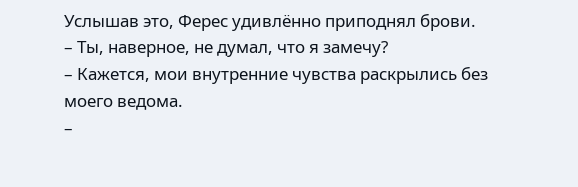Услышав это, Ферес удивлённо приподнял брови.
– Ты, наверное, не думал, что я замечу?
– Кажется, мои внутренние чувства раскрылись без моего ведома.
–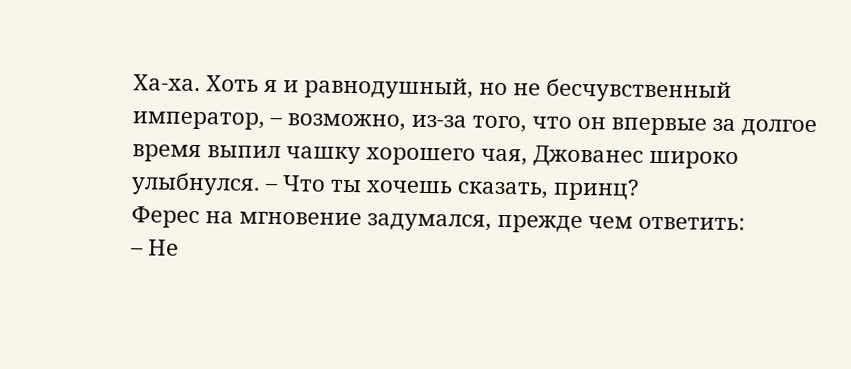Ха-ха. Хоть я и равнодушный, но не бесчувственный император, – возможно, из-за того, что он впервые за долгое время выпил чашку хорошего чая, Джованес широко улыбнулся. – Что ты хочешь сказать, принц?
Ферес на мгновение задумался, прежде чем ответить:
– Не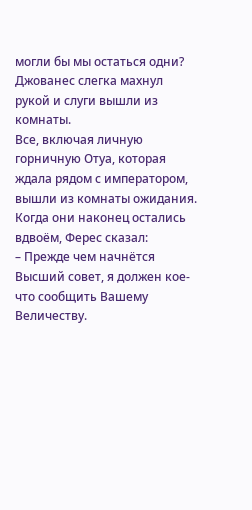могли бы мы остаться одни?
Джованес слегка махнул рукой и слуги вышли из комнаты.
Все, включая личную горничную Отуа, которая ждала рядом с императором, вышли из комнаты ожидания.
Когда они наконец остались вдвоём, Ферес сказал:
– Прежде чем начнётся Высший совет, я должен кое-что сообщить Вашему Величеству.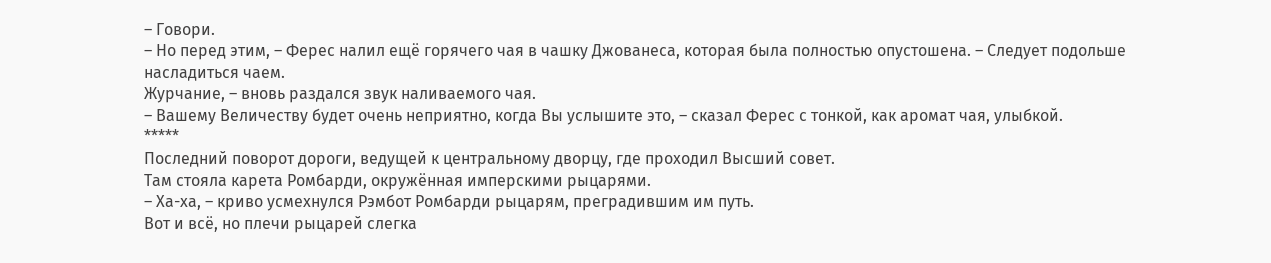– Говори.
– Но перед этим, – Ферес налил ещё горячего чая в чашку Джованеса, которая была полностью опустошена. – Следует подольше насладиться чаем.
Журчание, – вновь раздался звук наливаемого чая.
– Вашему Величеству будет очень неприятно, когда Вы услышите это, – сказал Ферес с тонкой, как аромат чая, улыбкой.
*****
Последний поворот дороги, ведущей к центральному дворцу, где проходил Высший совет.
Там стояла карета Ромбарди, окружённая имперскими рыцарями.
– Ха-ха, – криво усмехнулся Рэмбот Ромбарди рыцарям, преградившим им путь.
Вот и всё, но плечи рыцарей слегка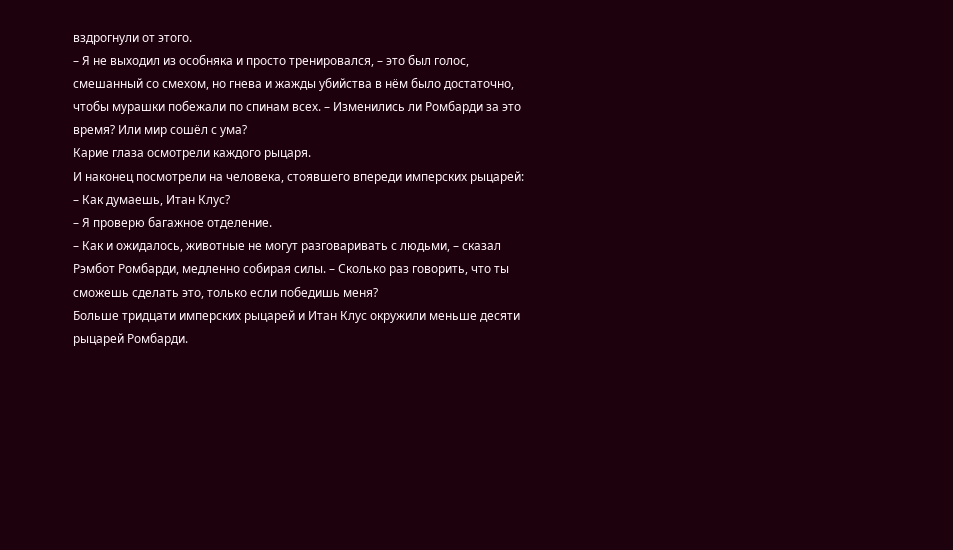вздрогнули от этого.
– Я не выходил из особняка и просто тренировался, – это был голос, смешанный со смехом, но гнева и жажды убийства в нём было достаточно, чтобы мурашки побежали по спинам всех. – Изменились ли Ромбарди за это время? Или мир сошёл с ума?
Карие глаза осмотрели каждого рыцаря.
И наконец посмотрели на человека, стоявшего впереди имперских рыцарей:
– Как думаешь, Итан Клус?
– Я проверю багажное отделение.
– Как и ожидалось, животные не могут разговаривать с людьми, – сказал Рэмбот Ромбарди, медленно собирая силы. – Сколько раз говорить, что ты сможешь сделать это, только если победишь меня?
Больше тридцати имперских рыцарей и Итан Клус окружили меньше десяти рыцарей Ромбарди.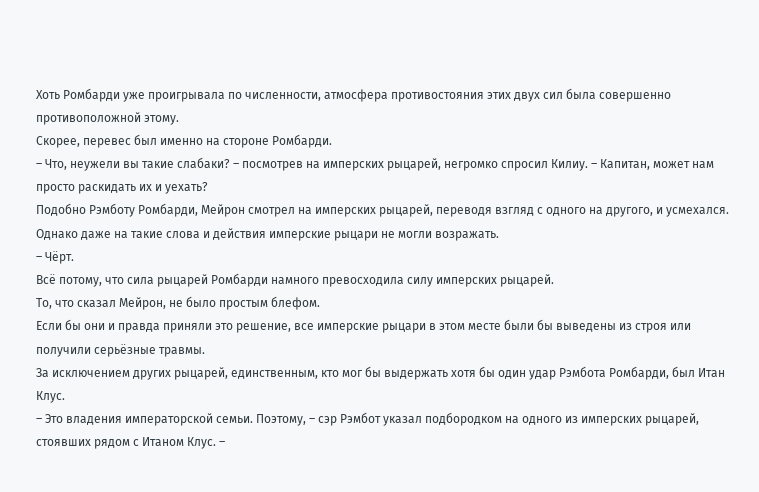Хоть Ромбарди уже проигрывала по численности, атмосфера противостояния этих двух сил была совершенно противоположной этому.
Скорее, перевес был именно на стороне Ромбарди.
– Что, неужели вы такие слабаки? – посмотрев на имперских рыцарей, негромко спросил Килиу. – Капитан, может нам просто раскидать их и уехать?
Подобно Рэмботу Ромбарди, Мейрон смотрел на имперских рыцарей, переводя взгляд с одного на другого, и усмехался.
Однако даже на такие слова и действия имперские рыцари не могли возражать.
– Чёрт.
Всё потому, что сила рыцарей Ромбарди намного превосходила силу имперских рыцарей.
То, что сказал Мейрон, не было простым блефом.
Если бы они и правда приняли это решение, все имперские рыцари в этом месте были бы выведены из строя или получили серьёзные травмы.
За исключением других рыцарей, единственным, кто мог бы выдержать хотя бы один удар Рэмбота Ромбарди, был Итан Клус.
– Это владения императорской семьи. Поэтому, – сэр Рэмбот указал подбородком на одного из имперских рыцарей, стоявших рядом с Итаном Клус. –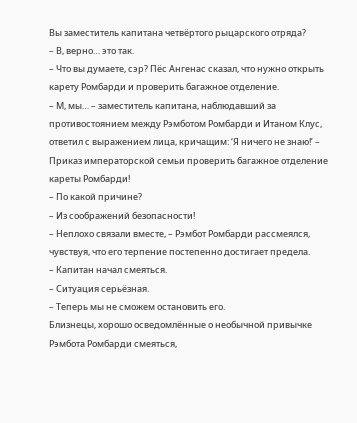Вы заместитель капитана четвёртого рыцарского отряда?
– В, верно… это так.
– Что вы думаете, сэр? Пёс Ангенас сказал, что нужно открыть карету Ромбарди и проверить багажное отделение.
– М, мы… – заместитель капитана, наблюдавший за противостоянием между Рэмботом Ромбарди и Итаном Клус, ответил с выражением лица, кричащим: ‘Я ничего не знаю!’ – Приказ императорской семьи проверить багажное отделение кареты Ромбарди!
– По какой причине?
– Из соображений безопасности!
– Неплохо связали вместе, – Рэмбот Ромбарди рассмеялся, чувствуя, что его терпение постепенно достигает предела.
– Капитан начал смеяться.
– Ситуация серьёзная.
– Теперь мы не сможем остановить его.
Близнецы, хорошо осведомлённые о необычной привычке Рэмбота Ромбарди смеяться,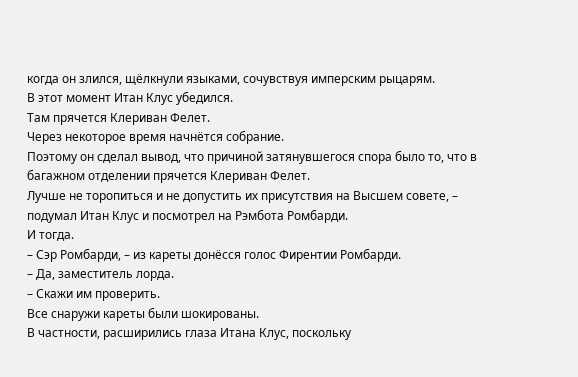когда он злился, щёлкнули языками, сочувствуя имперским рыцарям.
В этот момент Итан Клус убедился.
Там прячется Клериван Фелет.
Через некоторое время начнётся собрание.
Поэтому он сделал вывод, что причиной затянувшегося спора было то, что в багажном отделении прячется Клериван Фелет.
Лучше не торопиться и не допустить их присутствия на Высшем совете, – подумал Итан Клус и посмотрел на Рэмбота Ромбарди.
И тогда.
– Сэр Ромбарди, – из кареты донёсся голос Фирентии Ромбарди.
– Да, заместитель лорда.
– Скажи им проверить.
Все снаружи кареты были шокированы.
В частности, расширились глаза Итана Клус, поскольку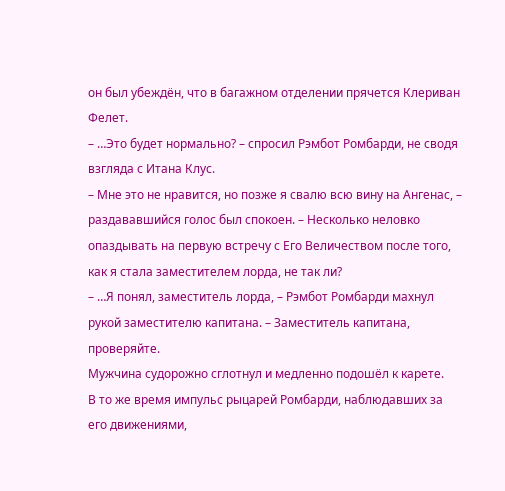он был убеждён, что в багажном отделении прячется Клериван Фелет.
– …Это будет нормально? – спросил Рэмбот Ромбарди, не сводя взгляда с Итана Клус.
– Мне это не нравится, но позже я свалю всю вину на Ангенас, – раздававшийся голос был спокоен. – Несколько неловко опаздывать на первую встречу с Его Величеством после того, как я стала заместителем лорда, не так ли?
– …Я понял, заместитель лорда, – Рэмбот Ромбарди махнул рукой заместителю капитана. – Заместитель капитана, проверяйте.
Мужчина судорожно сглотнул и медленно подошёл к карете.
В то же время импульс рыцарей Ромбарди, наблюдавших за его движениями,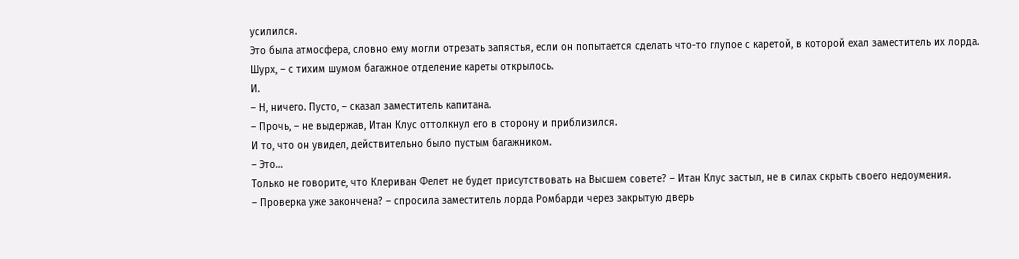усилился.
Это была атмосфера, словно ему могли отрезать запястья, если он попытается сделать что-то глупое с каретой, в которой ехал заместитель их лорда.
Шурх, – с тихим шумом багажное отделение кареты открылось.
И.
– Н, ничего. Пусто, – сказал заместитель капитана.
– Прочь, – не выдержав, Итан Клус оттолкнул его в сторону и приблизился.
И то, что он увидел, действительно было пустым багажником.
– Это…
Только не говорите, что Клериван Фелет не будет присутствовать на Высшем совете? – Итан Клус застыл, не в силах скрыть своего недоумения.
– Проверка уже закончена? – спросила заместитель лорда Ромбарди через закрытую дверь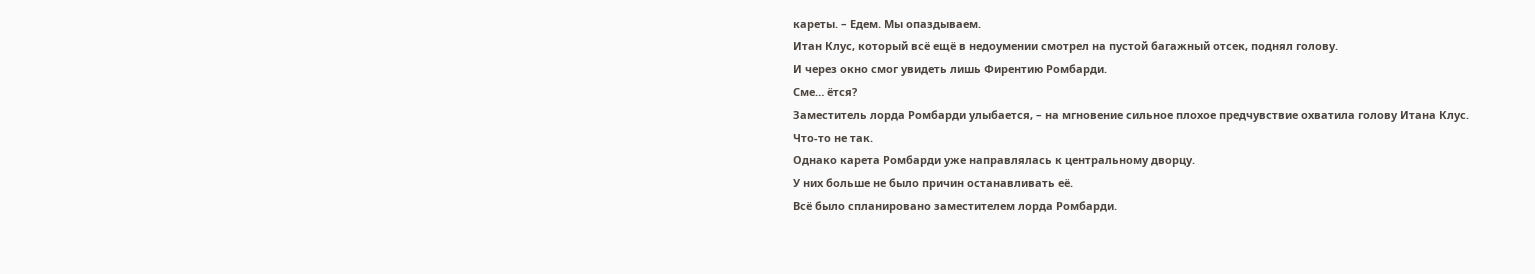кареты. – Едем. Мы опаздываем.
Итан Клус, который всё ещё в недоумении смотрел на пустой багажный отсек, поднял голову.
И через окно смог увидеть лишь Фирентию Ромбарди.
Сме… ётся?
Заместитель лорда Ромбарди улыбается, – на мгновение сильное плохое предчувствие охватила голову Итана Клус.
Что-то не так.
Однако карета Ромбарди уже направлялась к центральному дворцу.
У них больше не было причин останавливать её.
Всё было спланировано заместителем лорда Ромбарди.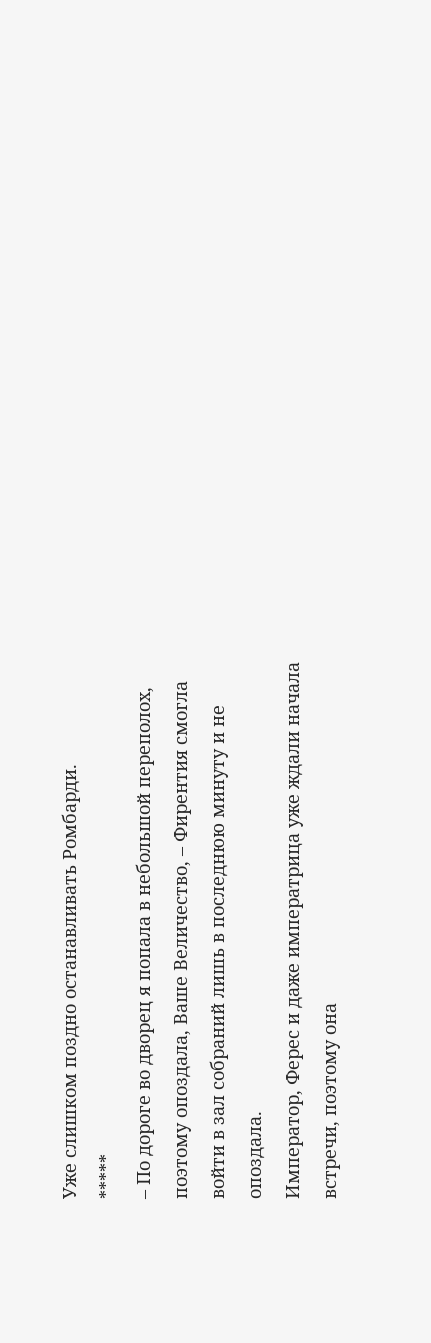Уже слишком поздно останавливать Ромбарди.
*****
– По дороге во дворец я попала в небольшой переполох, поэтому опоздала, Ваше Величество, – Фирентия смогла войти в зал собраний лишь в последнюю минуту и не опоздала.
Император, Ферес и даже императрица уже ждали начала встречи, поэтому она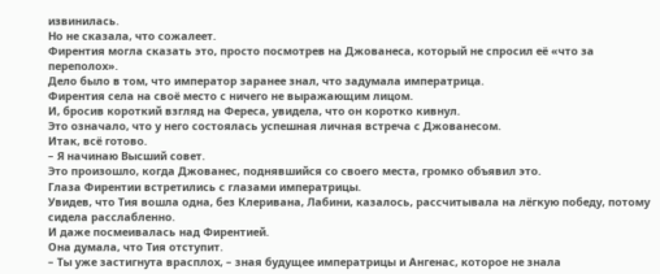извинилась.
Но не сказала, что сожалеет.
Фирентия могла сказать это, просто посмотрев на Джованеса, который не спросил её «что за переполох».
Дело было в том, что император заранее знал, что задумала императрица.
Фирентия села на своё место с ничего не выражающим лицом.
И, бросив короткий взгляд на Фереса, увидела, что он коротко кивнул.
Это означало, что у него состоялась успешная личная встреча с Джованесом.
Итак, всё готово.
– Я начинаю Высший совет.
Это произошло, когда Джованес, поднявшийся со своего места, громко объявил это.
Глаза Фирентии встретились с глазами императрицы.
Увидев, что Тия вошла одна, без Клеривана, Лабини, казалось, рассчитывала на лёгкую победу, потому сидела расслабленно.
И даже посмеивалась над Фирентией.
Она думала, что Тия отступит.
– Ты уже застигнута врасплох, – зная будущее императрицы и Ангенас, которое не знала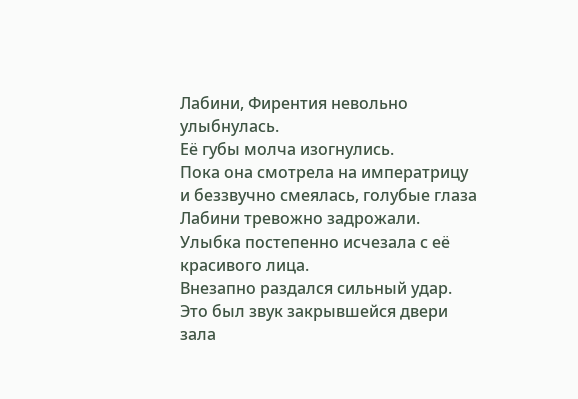Лабини, Фирентия невольно улыбнулась.
Её губы молча изогнулись.
Пока она смотрела на императрицу и беззвучно смеялась, голубые глаза Лабини тревожно задрожали.
Улыбка постепенно исчезала с её красивого лица.
Внезапно раздался сильный удар.
Это был звук закрывшейся двери зала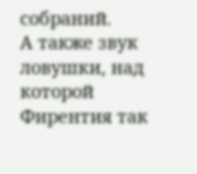собраний.
А также звук ловушки, над которой Фирентия так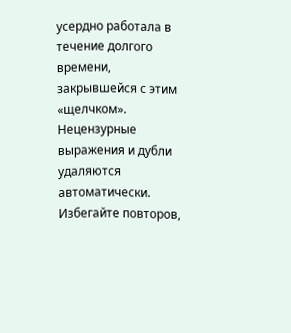усердно работала в течение долгого времени, закрывшейся с этим «щелчком».
Нецензурные выражения и дубли удаляются автоматически. Избегайте повторов,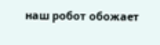наш робот обожает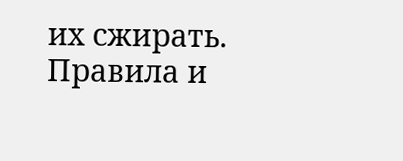их сжирать. Правила и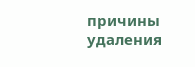причины удаления